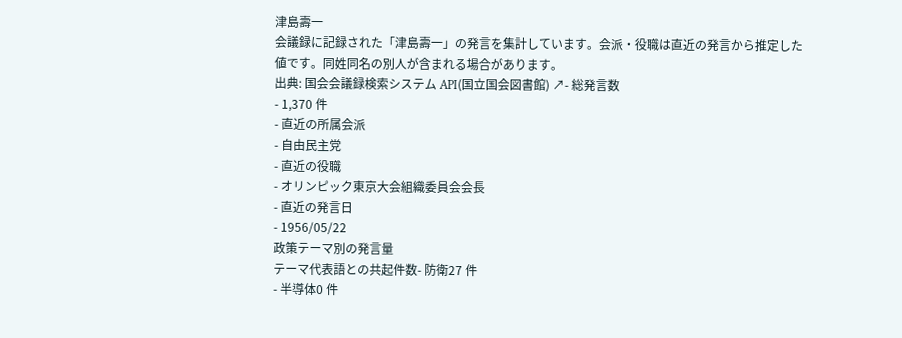津島壽一
会議録に記録された「津島壽一」の発言を集計しています。会派・役職は直近の発言から推定した値です。同姓同名の別人が含まれる場合があります。
出典: 国会会議録検索システム API(国立国会図書館) ↗- 総発言数
- 1,370 件
- 直近の所属会派
- 自由民主党
- 直近の役職
- オリンピック東京大会組織委員会会長
- 直近の発言日
- 1956/05/22
政策テーマ別の発言量
テーマ代表語との共起件数- 防衛27 件
- 半導体0 件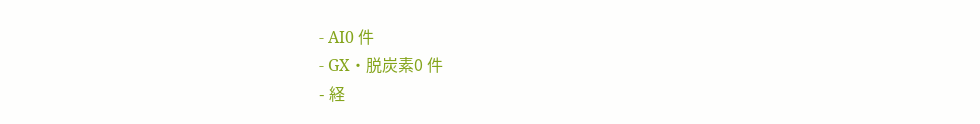- AI0 件
- GX・脱炭素0 件
- 経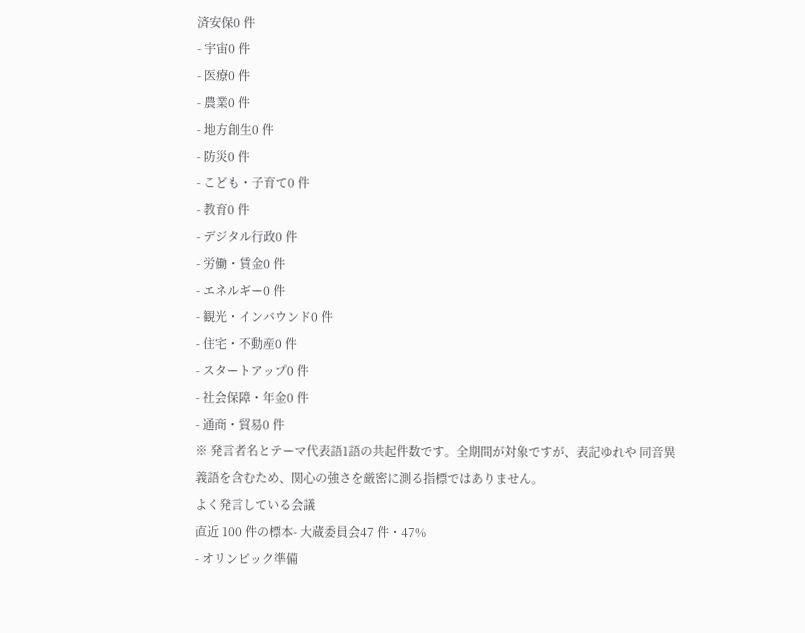済安保0 件
- 宇宙0 件
- 医療0 件
- 農業0 件
- 地方創生0 件
- 防災0 件
- こども・子育て0 件
- 教育0 件
- デジタル行政0 件
- 労働・賃金0 件
- エネルギー0 件
- 観光・インバウンド0 件
- 住宅・不動産0 件
- スタートアップ0 件
- 社会保障・年金0 件
- 通商・貿易0 件
※ 発言者名とテーマ代表語1語の共起件数です。全期間が対象ですが、表記ゆれや 同音異義語を含むため、関心の強さを厳密に測る指標ではありません。
よく発言している会議
直近 100 件の標本- 大蔵委員会47 件・47%
- オリンピック準備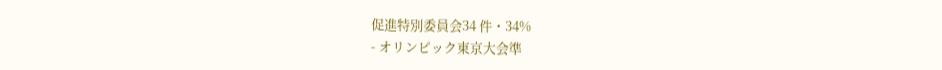促進特別委員会34 件・34%
- オリンピック東京大会準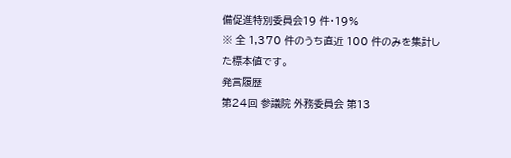備促進特別委員会19 件・19%
※ 全 1,370 件のうち直近 100 件のみを集計した標本値です。
発言履歴
第24回 参議院 外務委員会 第13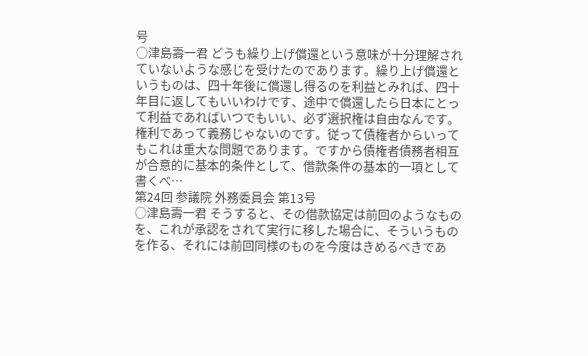号
○津島壽一君 どうも繰り上げ償還という意味が十分理解されていないような感じを受けたのであります。繰り上げ償還というものは、四十年後に償還し得るのを利益とみれば、四十年目に返してもいいわけです、途中で償還したら日本にとって利益であればいつでもいい、必ず選択権は自由なんです。権利であって義務じゃないのです。従って債権者からいってもこれは重大な問題であります。ですから債権者債務者相互が合意的に基本的条件として、借款条件の基本的一項として書くべ…
第24回 参議院 外務委員会 第13号
○津島壽一君 そうすると、その借款協定は前回のようなものを、これが承認をされて実行に移した場合に、そういうものを作る、それには前回同様のものを今度はきめるべきであ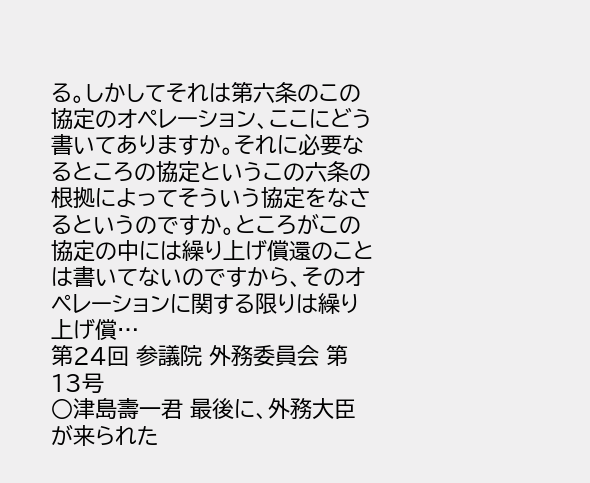る。しかしてそれは第六条のこの協定のオペレーション、ここにどう書いてありますか。それに必要なるところの協定というこの六条の根拠によってそういう協定をなさるというのですか。ところがこの協定の中には繰り上げ償還のことは書いてないのですから、そのオペレーションに関する限りは繰り上げ償…
第24回 参議院 外務委員会 第13号
○津島壽一君 最後に、外務大臣が来られた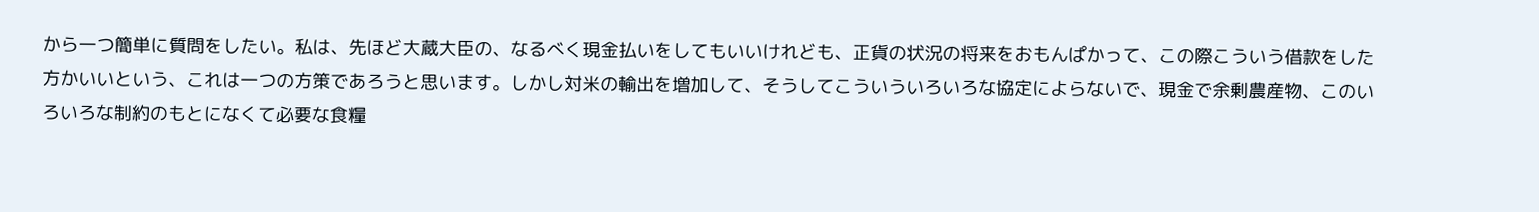から一つ簡単に質問をしたい。私は、先ほど大蔵大臣の、なるべく現金払いをしてもいいけれども、正貨の状況の将来をおもんぱかって、この際こういう借款をした方かいいという、これは一つの方策であろうと思います。しかし対米の輸出を増加して、そうしてこういういろいろな協定によらないで、現金で余剰農産物、このいろいろな制約のもとになくて必要な食糧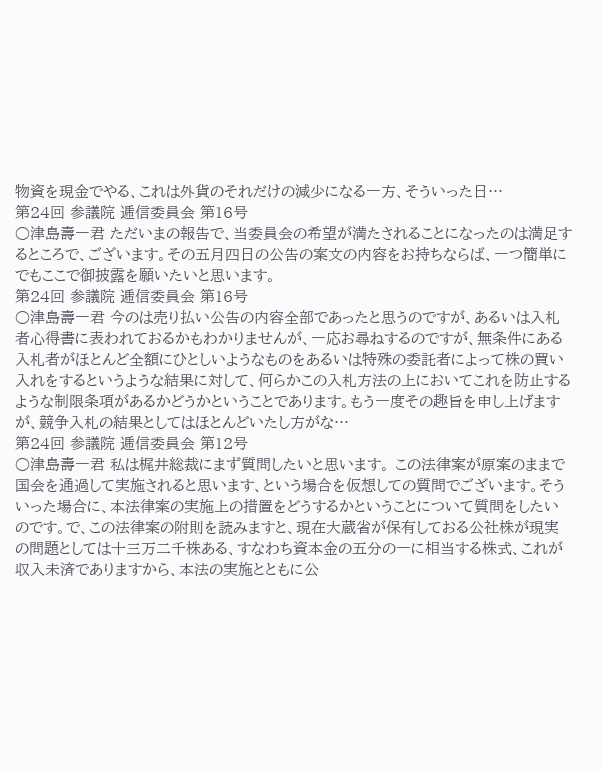物資を現金でやる、これは外貨のそれだけの減少になる一方、そういった日…
第24回 参議院 逓信委員会 第16号
○津島壽一君 ただいまの報告で、当委員会の希望が満たされることになったのは満足するところで、ございます。その五月四日の公告の案文の内容をお持ちならば、一つ簡単にでもここで御披露を願いたいと思います。
第24回 参議院 逓信委員会 第16号
○津島壽一君 今のは売り払い公告の内容全部であったと思うのですが、あるいは入札者心得書に表われておるかもわかりませんが、一応お尋ねするのですが、無条件にある入札者がほとんど全額にひとしいようなものをあるいは特殊の委託者によって株の買い入れをするというような結果に対して、何らかこの入札方法の上においてこれを防止するような制限条項があるかどうかということであります。もう一度その趣旨を申し上げますが、競争入札の結果としてはほとんどいたし方がな…
第24回 参議院 逓信委員会 第12号
○津島壽一君 私は梶井総裁にまず質問したいと思います。 この法律案が原案のままで国会を通過して実施されると思います、という場合を仮想しての質問でございます。そういった場合に、本法律案の実施上の措置をどうするかということについて質問をしたいのです。で、この法律案の附則を読みますと、現在大蔵省が保有しておる公社株が現実の問題としては十三万二千株ある、すなわち資本金の五分の一に相当する株式、これが収入未済でありますから、本法の実施とともに公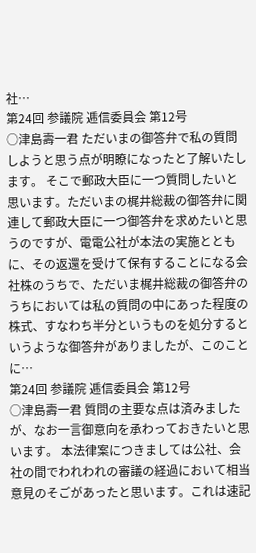社…
第24回 参議院 逓信委員会 第12号
○津島壽一君 ただいまの御答弁で私の質問しようと思う点が明瞭になったと了解いたします。 そこで郵政大臣に一つ質問したいと思います。ただいまの梶井総裁の御答弁に関連して郵政大臣に一つ御答弁を求めたいと思うのですが、電電公社が本法の実施とともに、その返還を受けて保有することになる会社株のうちで、ただいま梶井総裁の御答弁のうちにおいては私の質問の中にあった程度の株式、すなわち半分というものを処分するというような御答弁がありましたが、このことに…
第24回 参議院 逓信委員会 第12号
○津島壽一君 質問の主要な点は済みましたが、なお一言御意向を承わっておきたいと思います。 本法律案につきましては公社、会社の間でわれわれの審議の経過において相当意見のそごがあったと思います。これは速記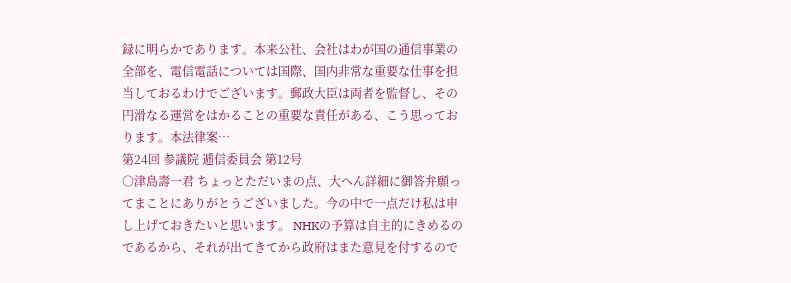録に明らかであります。本来公社、会社はわが国の通信事業の全部を、電信電話については国際、国内非常な重要な仕事を担当しておるわけでございます。郵政大臣は両者を監督し、その円滑なる運営をはかることの重要な責任がある、こう思っております。本法律案…
第24回 参議院 逓信委員会 第12号
○津島壽一君 ちょっとただいまの点、大へん詳細に御答弁願ってまことにありがとうございました。今の中で一点だけ私は申し上げておきたいと思います。 NHKの予算は自主的にきめるのであるから、それが出てきてから政府はまた意見を付するので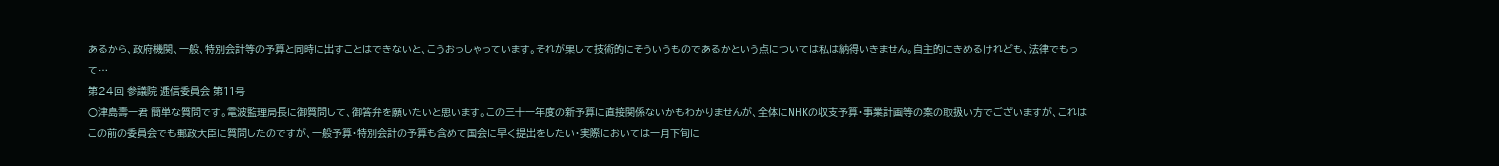あるから、政府機関、一般、特別会計等の予算と同時に出すことはできないと、こうおっしゃっています。それが果して技術的にそういうものであるかという点については私は納得いきません。自主的にきめるけれども、法律でもって…
第24回 参議院 逓信委員会 第11号
○津島壽一君 簡単な質問です。電波監理局長に御質問して、御答弁を願いたいと思います。この三十一年度の新予算に直接関係ないかもわかりませんが、全体にNHKの収支予算・事業計画等の案の取扱い方でございますが、これはこの前の委員会でも郵政大臣に質問したのですが、一般予算・特別会計の予算も含めて国会に早く提出をしたい・実際においては一月下旬に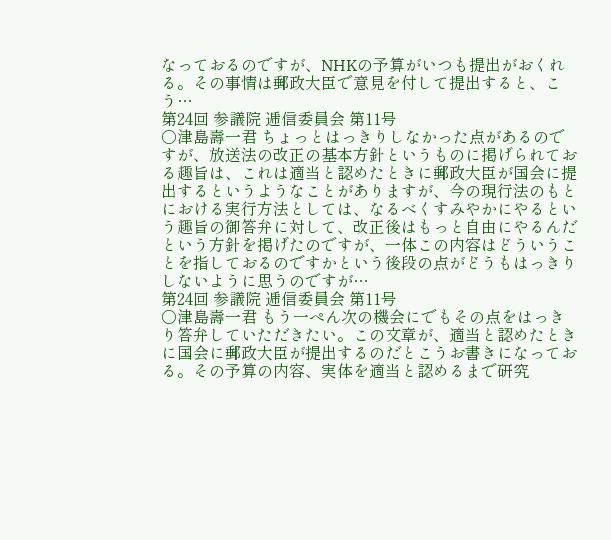なっておるのですが、NHKの予算がいつも提出がおくれる。その事情は郵政大臣で意見を付して提出すると、こう…
第24回 参議院 逓信委員会 第11号
○津島壽一君 ちょっとはっきりしなかった点があるのですが、放送法の改正の基本方針というものに掲げられておる趣旨は、これは適当と認めたときに郵政大臣が国会に提出するというようなことがありますが、今の現行法のもとにおける実行方法としては、なるべくすみやかにやるという趣旨の御答弁に対して、改正後はもっと自由にやるんだという方針を掲げたのですが、一体この内容はどういうことを指しておるのですかという後段の点がどうもはっきりしないように思うのですが…
第24回 参議院 逓信委員会 第11号
○津島壽一君 もう一ぺん次の機会にでもその点をはっきり答弁していただきたい。この文章が、適当と認めたときに国会に郵政大臣が提出するのだとこうお書きになっておる。その予算の内容、実体を適当と認めるまで研究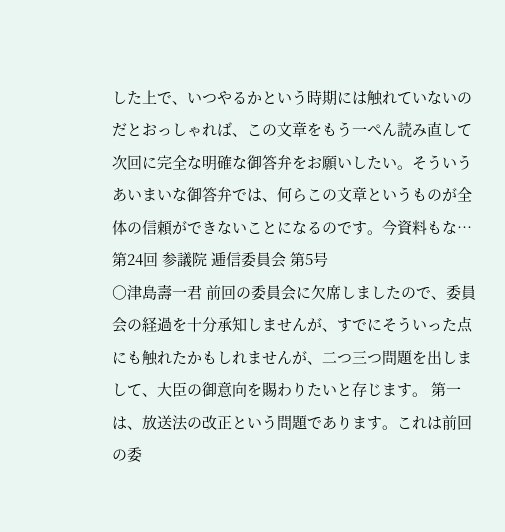した上で、いつやるかという時期には触れていないのだとおっしゃれば、この文章をもう一ぺん読み直して次回に完全な明確な御答弁をお願いしたい。そういうあいまいな御答弁では、何らこの文章というものが全体の信頼ができないことになるのです。今資料もな…
第24回 参議院 逓信委員会 第5号
○津島壽一君 前回の委員会に欠席しましたので、委員会の経過を十分承知しませんが、すでにそういった点にも触れたかもしれませんが、二つ三つ問題を出しまして、大臣の御意向を賜わりたいと存じます。 第一は、放送法の改正という問題であります。これは前回の委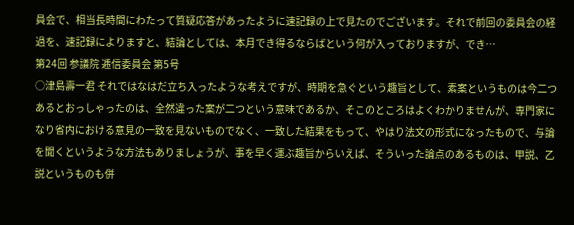員会で、相当長時間にわたって質疑応答があったように速記録の上で見たのでございます。それで前回の委員会の経過を、速記録によりますと、結論としては、本月でき得るならばという何が入っておりますが、でき…
第24回 参議院 逓信委員会 第5号
○津島壽一君 それではなはだ立ち入ったような考えですが、時期を急ぐという趣旨として、素案というものは今二つあるとおっしゃったのは、全然違った案が二つという意味であるか、そこのところはよくわかりませんが、専門家になり省内における意見の一致を見ないものでなく、一致した結果をもって、やはり法文の形式になったもので、与論を聞くというような方法もありましょうが、事を早く運ぶ趣旨からいえば、そういった論点のあるものは、甲説、乙説というものも併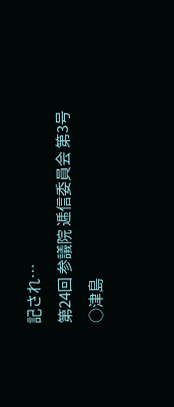記され…
第24回 参議院 逓信委員会 第3号
○津島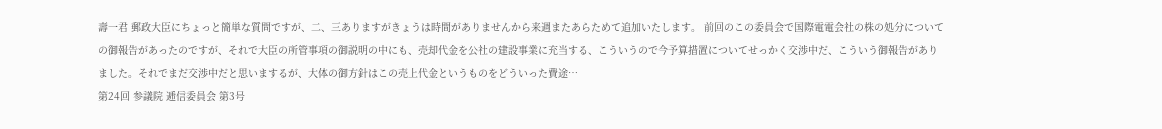壽一君 郵政大臣にちょっと簡単な質問ですが、二、三ありますがきょうは時間がありませんから来週またあらためて追加いたします。 前回のこの委員会で国際電電会社の株の処分についての御報告があったのですが、それで大臣の所管事項の御説明の中にも、売却代金を公社の建設事業に充当する、こういうので今予算措置についてせっかく交渉中だ、こういう御報告がありました。それでまだ交渉中だと思いまするが、大体の御方針はこの売上代金というものをどういった費途…
第24回 参議院 逓信委員会 第3号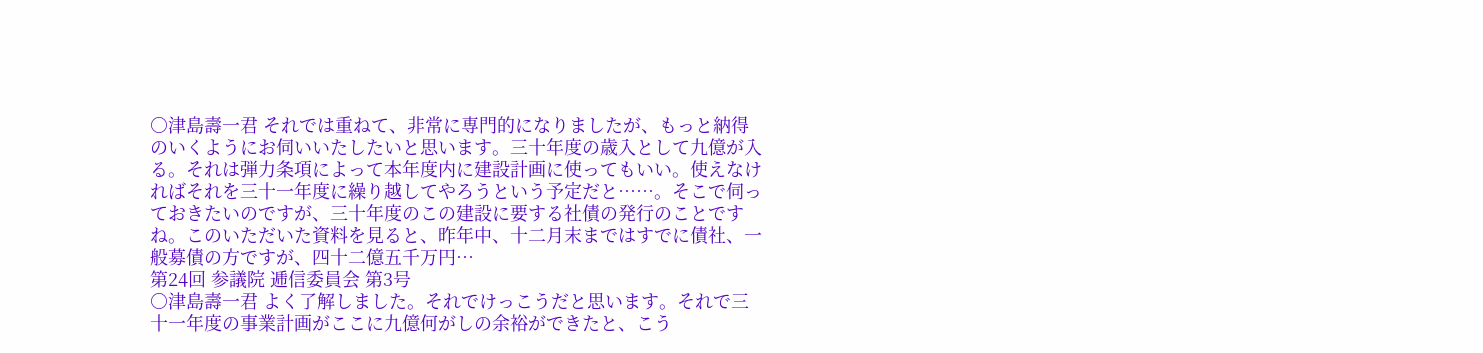○津島壽一君 それでは重ねて、非常に専門的になりましたが、もっと納得のいくようにお伺いいたしたいと思います。三十年度の歳入として九億が入る。それは弾力条項によって本年度内に建設計画に使ってもいい。使えなければそれを三十一年度に繰り越してやろうという予定だと……。そこで伺っておきたいのですが、三十年度のこの建設に要する社債の発行のことですね。このいただいた資料を見ると、昨年中、十二月末まではすでに債社、一般募債の方ですが、四十二億五千万円…
第24回 参議院 逓信委員会 第3号
○津島壽一君 よく了解しました。それでけっこうだと思います。それで三十一年度の事業計画がここに九億何がしの余裕ができたと、こう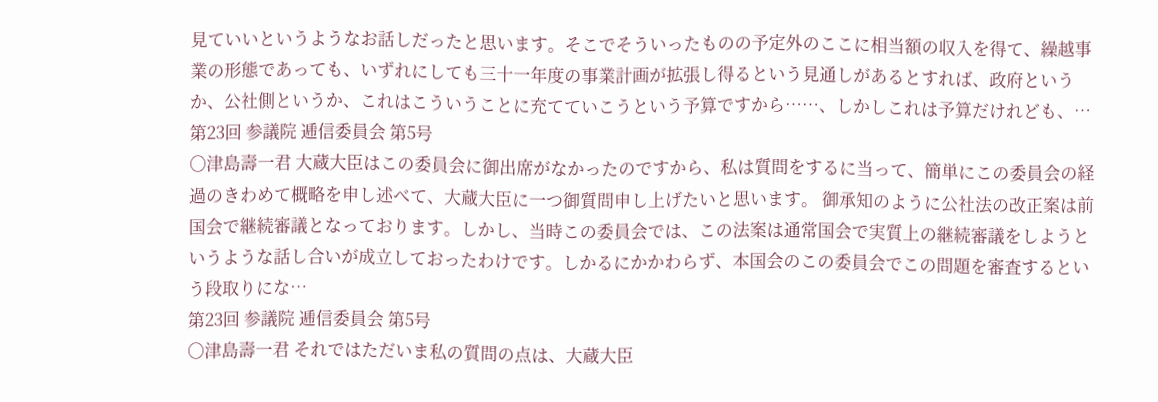見ていいというようなお話しだったと思います。そこでそういったものの予定外のここに相当額の収入を得て、繰越事業の形態であっても、いずれにしても三十一年度の事業計画が拡張し得るという見通しがあるとすれば、政府というか、公社側というか、これはこういうことに充てていこうという予算ですから……、しかしこれは予算だけれども、…
第23回 参議院 逓信委員会 第5号
○津島壽一君 大蔵大臣はこの委員会に御出席がなかったのですから、私は質問をするに当って、簡単にこの委員会の経過のきわめて概略を申し述べて、大蔵大臣に一つ御質問申し上げたいと思います。 御承知のように公社法の改正案は前国会で継続審議となっております。しかし、当時この委員会では、この法案は通常国会で実質上の継続審議をしようというような話し合いが成立しておったわけです。しかるにかかわらず、本国会のこの委員会でこの問題を審査するという段取りにな…
第23回 参議院 逓信委員会 第5号
○津島壽一君 それではただいま私の質問の点は、大蔵大臣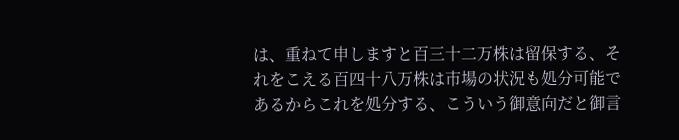は、重ねて申しますと百三十二万株は留保する、それをこえる百四十八万株は市場の状況も処分可能であるからこれを処分する、こういう御意向だと御言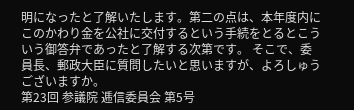明になったと了解いたします。第二の点は、本年度内にこのかわり金を公社に交付するという手続をとるとこういう御答弁であったと了解する次第です。 そこで、委員長、郵政大臣に質問したいと思いますが、よろしゅうございますか。
第23回 参議院 逓信委員会 第5号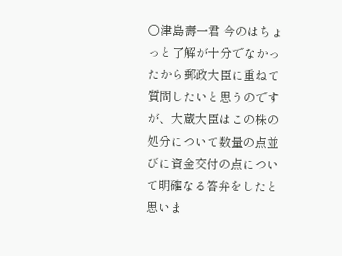○津島壽一君 今のはちょっと了解が十分でなかったから郵政大臣に重ねて質問したいと思うのですが、大蔵大臣はこの株の処分について数量の点並びに資金交付の点について明確なる答弁をしたと思いま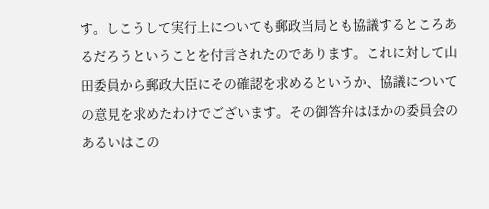す。しこうして実行上についても郵政当局とも協議するところあるだろうということを付言されたのであります。これに対して山田委員から郵政大臣にその確認を求めるというか、協議についての意見を求めたわけでございます。その御答弁はほかの委員会のあるいはこの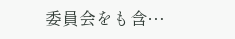委員会をも含…